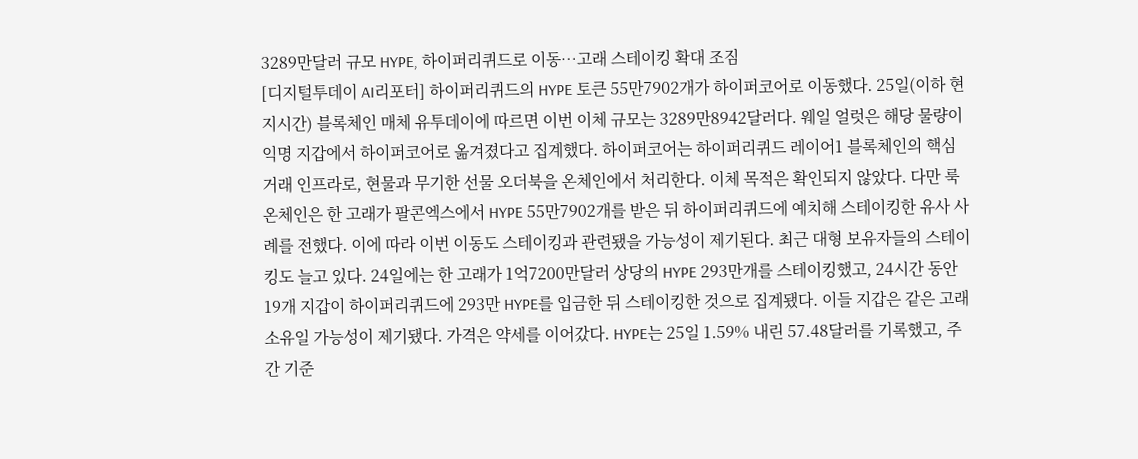3289만달러 규모 HYPE, 하이퍼리퀴드로 이동…고래 스테이킹 확대 조짐
[디지털투데이 AI리포터] 하이퍼리퀴드의 HYPE 토큰 55만7902개가 하이퍼코어로 이동했다. 25일(이하 현지시간) 블록체인 매체 유투데이에 따르면 이번 이체 규모는 3289만8942달러다. 웨일 얼럿은 해당 물량이 익명 지갑에서 하이퍼코어로 옮겨졌다고 집계했다. 하이퍼코어는 하이퍼리퀴드 레이어1 블록체인의 핵심 거래 인프라로, 현물과 무기한 선물 오더북을 온체인에서 처리한다. 이체 목적은 확인되지 않았다. 다만 룩온체인은 한 고래가 팔콘엑스에서 HYPE 55만7902개를 받은 뒤 하이퍼리퀴드에 예치해 스테이킹한 유사 사례를 전했다. 이에 따라 이번 이동도 스테이킹과 관련됐을 가능성이 제기된다. 최근 대형 보유자들의 스테이킹도 늘고 있다. 24일에는 한 고래가 1억7200만달러 상당의 HYPE 293만개를 스테이킹했고, 24시간 동안 19개 지갑이 하이퍼리퀴드에 293만 HYPE를 입금한 뒤 스테이킹한 것으로 집계됐다. 이들 지갑은 같은 고래 소유일 가능성이 제기됐다. 가격은 약세를 이어갔다. HYPE는 25일 1.59% 내린 57.48달러를 기록했고, 주간 기준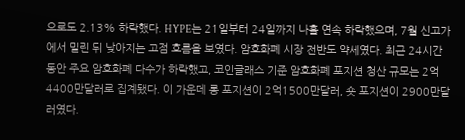으로도 2.13% 하락했다. HYPE는 21일부터 24일까지 나흘 연속 하락했으며, 7월 신고가에서 밀린 뒤 낮아지는 고점 흐름을 보였다. 암호화폐 시장 전반도 약세였다. 최근 24시간 동안 주요 암호화폐 다수가 하락했고, 코인글래스 기준 암호화폐 포지션 청산 규모는 2억4400만달러로 집계됐다. 이 가운데 롱 포지션이 2억1500만달러, 숏 포지션이 2900만달러였다.